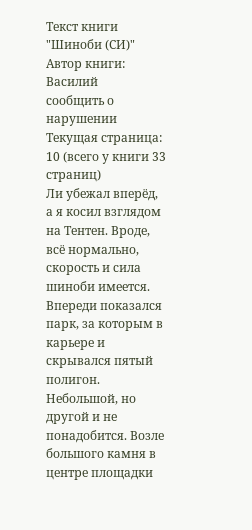Текст книги "Шиноби (СИ)"
Автор книги: Василий
сообщить о нарушении
Текущая страница: 10 (всего у книги 33 страниц)
Ли убежал вперёд, а я косил взглядом на Тентен. Вроде, всё нормально, скорость и сила шиноби имеется.
Впереди показался парк, за которым в карьере и скрывался пятый полигон. Небольшой, но другой и не понадобится. Возле большого камня в центре площадки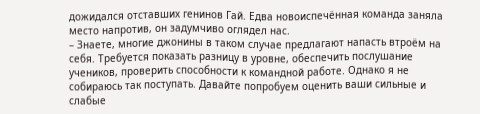дожидался отставших генинов Гай. Едва новоиспечённая команда заняла место напротив, он задумчиво оглядел нас.
– Знаете, многие джонины в таком случае предлагают напасть втроём на себя. Требуется показать разницу в уровне, обеспечить послушание учеников, проверить способности к командной работе. Однако я не собираюсь так поступать. Давайте попробуем оценить ваши сильные и слабые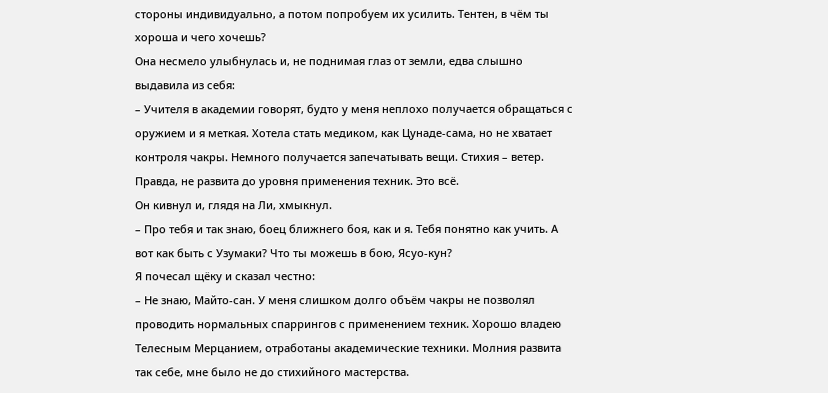стороны индивидуально, а потом попробуем их усилить. Тентен, в чём ты хороша и чего хочешь?
Она несмело улыбнулась и, не поднимая глаз от земли, едва слышно выдавила из себя:
– Учителя в академии говорят, будто у меня неплохо получается обращаться с оружием и я меткая. Хотела стать медиком, как Цунаде-сама, но не хватает контроля чакры. Немного получается запечатывать вещи. Стихия – ветер. Правда, не развита до уровня применения техник. Это всё.
Он кивнул и, глядя на Ли, хмыкнул.
– Про тебя и так знаю, боец ближнего боя, как и я. Тебя понятно как учить. А вот как быть с Узумаки? Что ты можешь в бою, Ясуо-кун?
Я почесал щёку и сказал честно:
– Не знаю, Майто-сан. У меня слишком долго объём чакры не позволял проводить нормальных спаррингов с применением техник. Хорошо владею Телесным Мерцанием, отработаны академические техники. Молния развита так себе, мне было не до стихийного мастерства.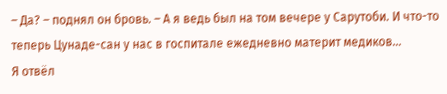– Да? – поднял он бровь. – А я ведь был на том вечере у Сарутоби. И что-то теперь Цунаде-сан у нас в госпитале ежедневно материт медиков…
Я отвёл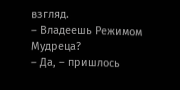взгляд.
– Владеешь Режимом Мудреца?
– Да, – пришлось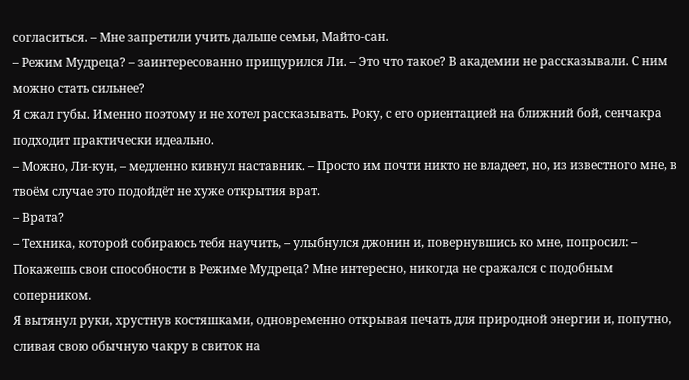согласиться. – Мне запретили учить дальше семьи, Майто-сан.
– Режим Мудреца? – заинтересованно прищурился Ли. – Это что такое? В академии не рассказывали. С ним можно стать сильнее?
Я сжал губы. Именно поэтому и не хотел рассказывать. Року, с его ориентацией на ближний бой, сенчакра подходит практически идеально.
– Можно, Ли-кун, – медленно кивнул наставник. – Просто им почти никто не владеет, но, из известного мне, в твоём случае это подойдёт не хуже открытия врат.
– Врата?
– Техника, которой собираюсь тебя научить, – улыбнулся джонин и, повернувшись ко мне, попросил: – Покажешь свои способности в Режиме Мудреца? Мне интересно, никогда не сражался с подобным соперником.
Я вытянул руки, хрустнув костяшками, одновременно открывая печать для природной энергии и, попутно, сливая свою обычную чакру в свиток на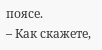поясе.
– Как скажете,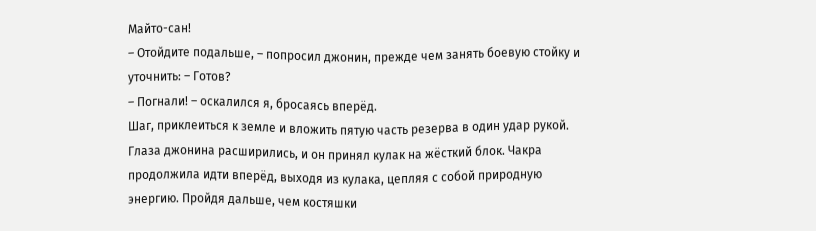Майто-сан!
– Отойдите подальше, – попросил джонин, прежде чем занять боевую стойку и уточнить: – Готов?
– Погнали! – оскалился я, бросаясь вперёд.
Шаг, приклеиться к земле и вложить пятую часть резерва в один удар рукой. Глаза джонина расширились, и он принял кулак на жёсткий блок. Чакра продолжила идти вперёд, выходя из кулака, цепляя с собой природную энергию. Пройдя дальше, чем костяшки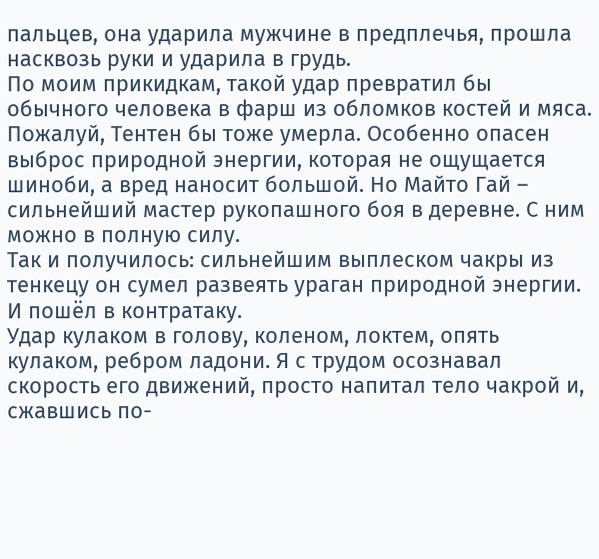пальцев, она ударила мужчине в предплечья, прошла насквозь руки и ударила в грудь.
По моим прикидкам, такой удар превратил бы обычного человека в фарш из обломков костей и мяса. Пожалуй, Тентен бы тоже умерла. Особенно опасен выброс природной энергии, которая не ощущается шиноби, а вред наносит большой. Но Майто Гай – сильнейший мастер рукопашного боя в деревне. С ним можно в полную силу.
Так и получилось: сильнейшим выплеском чакры из тенкецу он сумел развеять ураган природной энергии. И пошёл в контратаку.
Удар кулаком в голову, коленом, локтем, опять кулаком, ребром ладони. Я с трудом осознавал скорость его движений, просто напитал тело чакрой и, сжавшись по-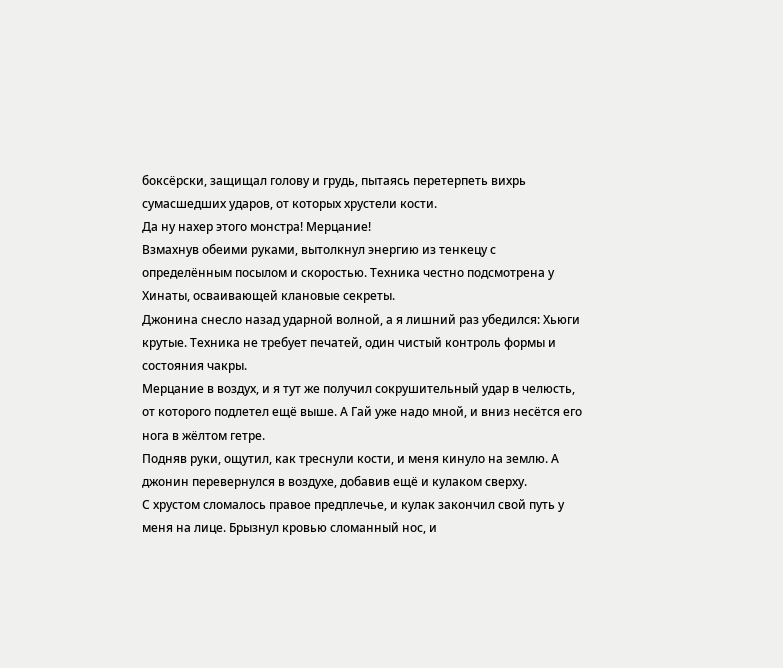боксёрски, защищал голову и грудь, пытаясь перетерпеть вихрь сумасшедших ударов, от которых хрустели кости.
Да ну нахер этого монстра! Мерцание!
Взмахнув обеими руками, вытолкнул энергию из тенкецу с определённым посылом и скоростью. Техника честно подсмотрена у Хинаты, осваивающей клановые секреты.
Джонина снесло назад ударной волной, а я лишний раз убедился: Хьюги крутые. Техника не требует печатей, один чистый контроль формы и состояния чакры.
Мерцание в воздух, и я тут же получил сокрушительный удар в челюсть, от которого подлетел ещё выше. А Гай уже надо мной, и вниз несётся его нога в жёлтом гетре.
Подняв руки, ощутил, как треснули кости, и меня кинуло на землю. А джонин перевернулся в воздухе, добавив ещё и кулаком сверху.
С хрустом сломалось правое предплечье, и кулак закончил свой путь у меня на лице. Брызнул кровью сломанный нос, и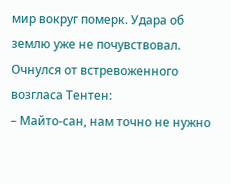мир вокруг померк. Удара об землю уже не почувствовал.
Очнулся от встревоженного возгласа Тентен:
– Майто-сан, нам точно не нужно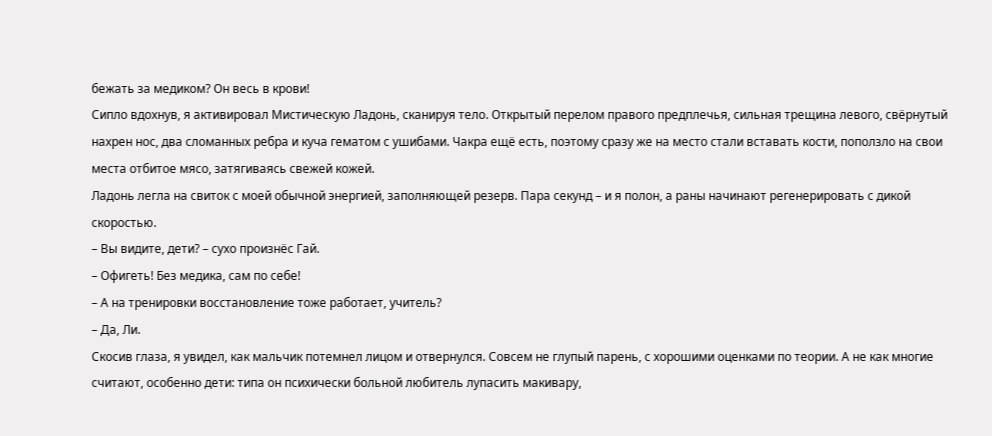бежать за медиком? Он весь в крови!
Сипло вдохнув, я активировал Мистическую Ладонь, сканируя тело. Открытый перелом правого предплечья, сильная трещина левого, свёрнутый нахрен нос, два сломанных ребра и куча гематом с ушибами. Чакра ещё есть, поэтому сразу же на место стали вставать кости, поползло на свои места отбитое мясо, затягиваясь свежей кожей.
Ладонь легла на свиток с моей обычной энергией, заполняющей резерв. Пара секунд – и я полон, а раны начинают регенерировать с дикой скоростью.
– Вы видите, дети? – сухо произнёс Гай.
– Офигеть! Без медика, сам по себе!
– А на тренировки восстановление тоже работает, учитель?
– Да, Ли.
Скосив глаза, я увидел, как мальчик потемнел лицом и отвернулся. Совсем не глупый парень, с хорошими оценками по теории. А не как многие считают, особенно дети: типа он психически больной любитель лупасить макивару,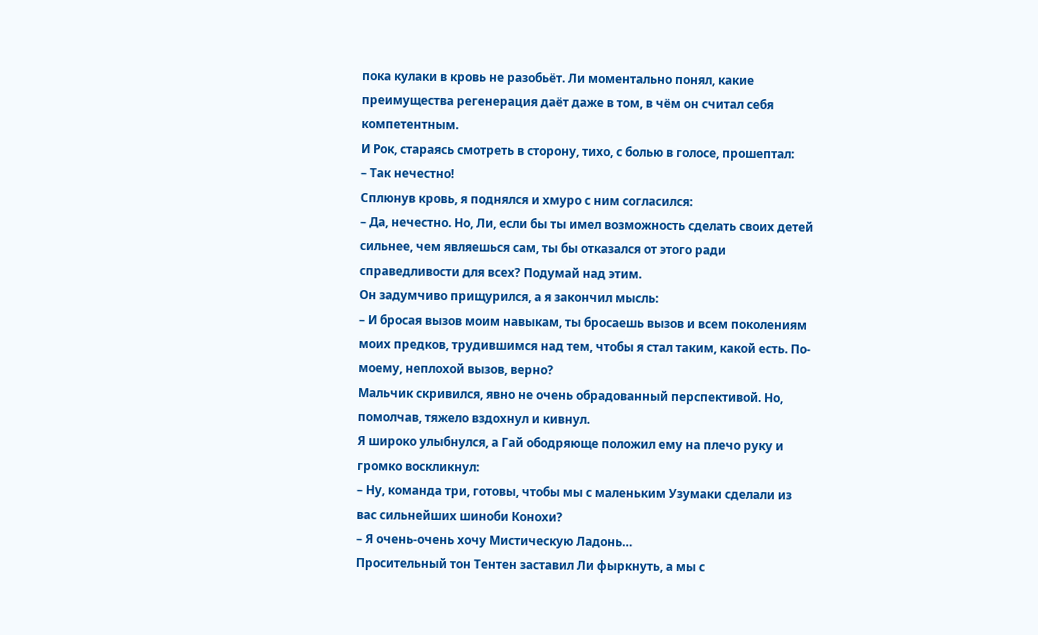пока кулаки в кровь не разобьёт. Ли моментально понял, какие преимущества регенерация даёт даже в том, в чём он считал себя компетентным.
И Рок, стараясь смотреть в сторону, тихо, с болью в голосе, прошептал:
– Так нечестно!
Сплюнув кровь, я поднялся и хмуро с ним согласился:
– Да, нечестно. Но, Ли, если бы ты имел возможность сделать своих детей сильнее, чем являешься сам, ты бы отказался от этого ради справедливости для всех? Подумай над этим.
Он задумчиво прищурился, а я закончил мысль:
– И бросая вызов моим навыкам, ты бросаешь вызов и всем поколениям моих предков, трудившимся над тем, чтобы я стал таким, какой есть. По-моему, неплохой вызов, верно?
Мальчик скривился, явно не очень обрадованный перспективой. Но, помолчав, тяжело вздохнул и кивнул.
Я широко улыбнулся, а Гай ободряюще положил ему на плечо руку и громко воскликнул:
– Ну, команда три, готовы, чтобы мы с маленьким Узумаки сделали из вас сильнейших шиноби Конохи?
– Я очень-очень хочу Мистическую Ладонь…
Просительный тон Тентен заставил Ли фыркнуть, а мы с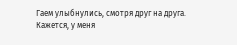Гаем улыбнулись, смотря друг на друга.
Кажется, у меня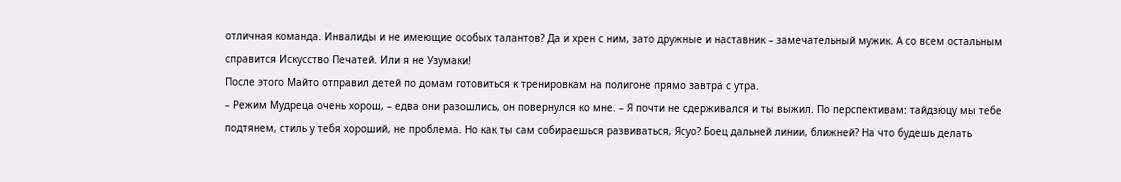отличная команда. Инвалиды и не имеющие особых талантов? Да и хрен с ним, зато дружные и наставник – замечательный мужик. А со всем остальным справится Искусство Печатей. Или я не Узумаки!
После этого Майто отправил детей по домам готовиться к тренировкам на полигоне прямо завтра с утра.
– Режим Мудреца очень хорош, – едва они разошлись, он повернулся ко мне. – Я почти не сдерживался и ты выжил. По перспективам: тайдзюцу мы тебе подтянем, стиль у тебя хороший, не проблема. Но как ты сам собираешься развиваться, Ясуо? Боец дальней линии, ближней? На что будешь делать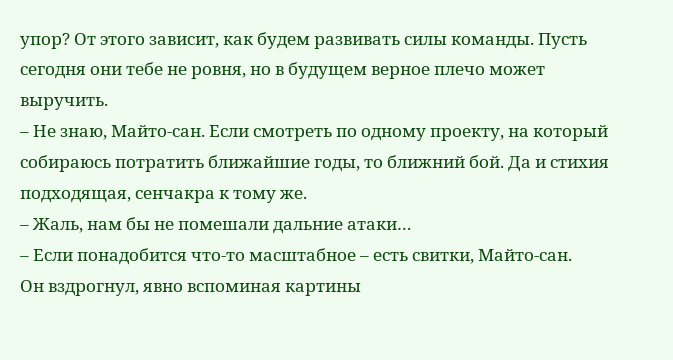упор? От этого зависит, как будем развивать силы команды. Пусть сегодня они тебе не ровня, но в будущем верное плечо может выручить.
– Не знаю, Майто-сан. Если смотреть по одному проекту, на который собираюсь потратить ближайшие годы, то ближний бой. Да и стихия подходящая, сенчакра к тому же.
– Жаль, нам бы не помешали дальние атаки…
– Если понадобится что-то масштабное – есть свитки, Майто-сан.
Он вздрогнул, явно вспоминая картины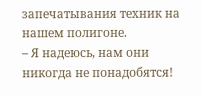запечатывания техник на нашем полигоне.
– Я надеюсь, нам они никогда не понадобятся!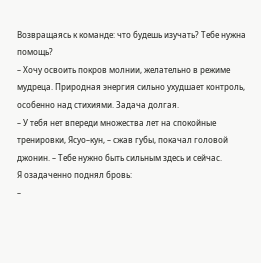Возвращаясь к команде: что будешь изучать? Тебе нужна помощь?
– Хочу освоить покров молнии, желательно в режиме мудреца. Природная энергия сильно ухудшает контроль, особенно над стихиями. Задача долгая.
– У тебя нет впереди множества лет на спокойные тренировки, Ясуо–кун, – сжав губы, покачал головой джонин. – Тебе нужно быть сильным здесь и сейчас.
Я озадаченно поднял бровь:
–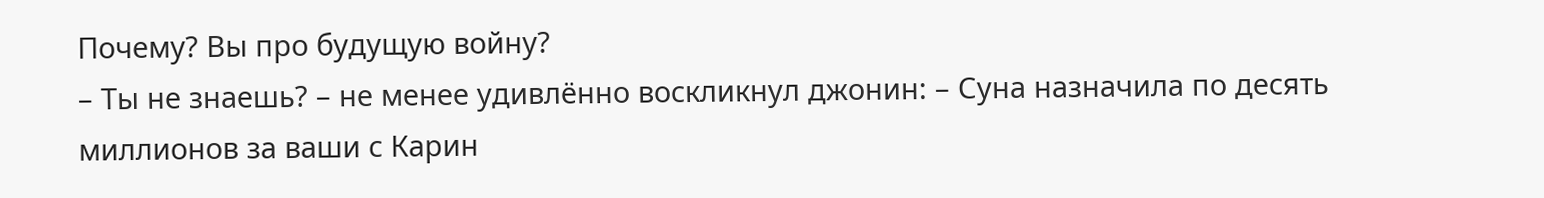Почему? Вы про будущую войну?
– Ты не знаешь? – не менее удивлённо воскликнул джонин: – Суна назначила по десять миллионов за ваши с Карин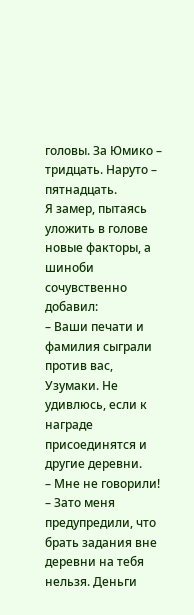головы. За Юмико – тридцать. Наруто – пятнадцать.
Я замер, пытаясь уложить в голове новые факторы, а шиноби сочувственно добавил:
– Ваши печати и фамилия сыграли против вас, Узумаки. Не удивлюсь, если к награде присоединятся и другие деревни.
– Мне не говорили!
– Зато меня предупредили, что брать задания вне деревни на тебя нельзя. Деньги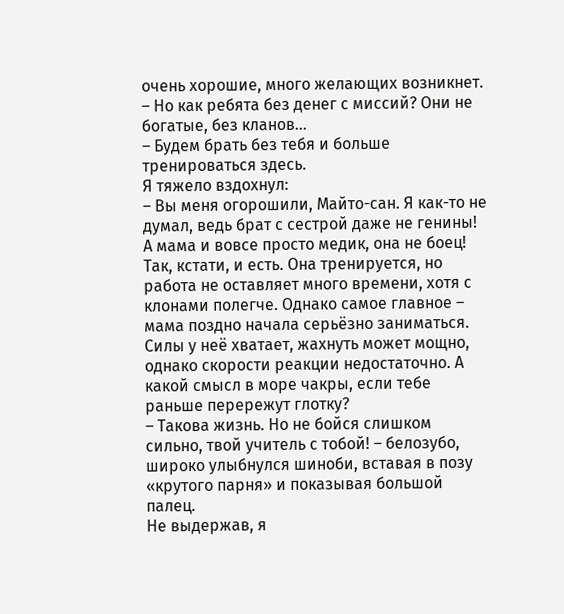очень хорошие, много желающих возникнет.
– Но как ребята без денег с миссий? Они не богатые, без кланов…
– Будем брать без тебя и больше тренироваться здесь.
Я тяжело вздохнул:
– Вы меня огорошили, Майто-сан. Я как-то не думал, ведь брат с сестрой даже не генины! А мама и вовсе просто медик, она не боец!
Так, кстати, и есть. Она тренируется, но работа не оставляет много времени, хотя с клонами полегче. Однако самое главное – мама поздно начала серьёзно заниматься. Силы у неё хватает, жахнуть может мощно, однако скорости реакции недостаточно. А какой смысл в море чакры, если тебе раньше перережут глотку?
– Такова жизнь. Но не бойся слишком сильно, твой учитель с тобой! – белозубо, широко улыбнулся шиноби, вставая в позу «крутого парня» и показывая большой палец.
Не выдержав, я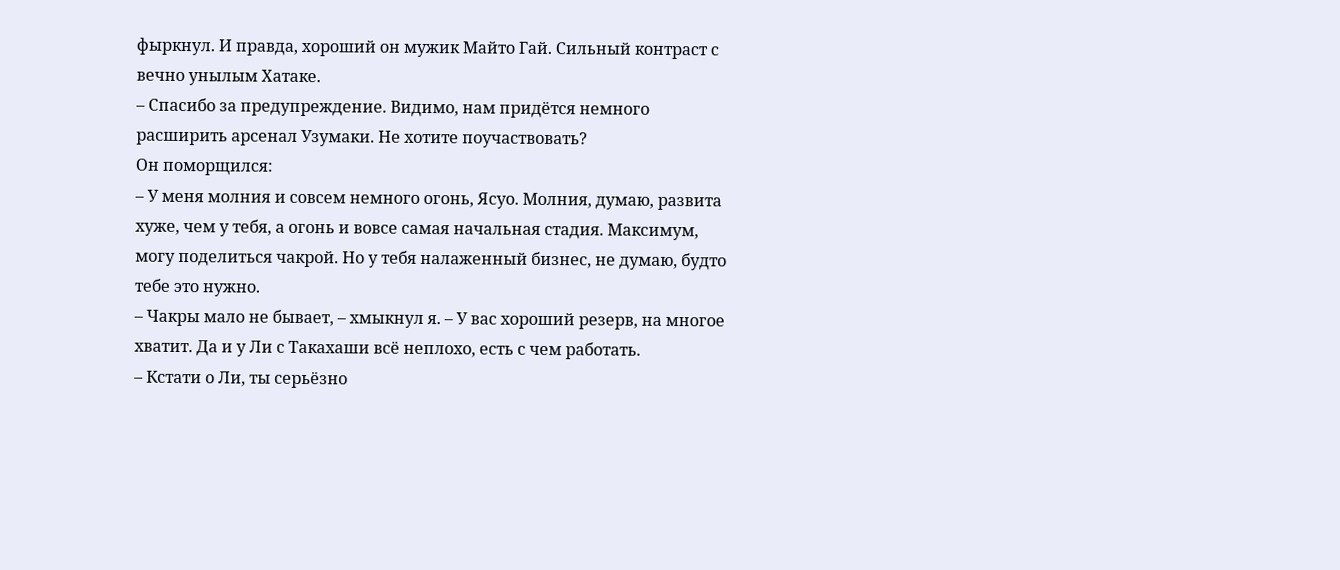фыркнул. И правда, хороший он мужик Майто Гай. Сильный контраст с вечно унылым Хатаке.
– Спасибо за предупреждение. Видимо, нам придётся немного расширить арсенал Узумаки. Не хотите поучаствовать?
Он поморщился:
– У меня молния и совсем немного огонь, Ясуо. Молния, думаю, развита хуже, чем у тебя, а огонь и вовсе самая начальная стадия. Максимум, могу поделиться чакрой. Но у тебя налаженный бизнес, не думаю, будто тебе это нужно.
– Чакры мало не бывает, – хмыкнул я. – У вас хороший резерв, на многое хватит. Да и у Ли с Такахаши всё неплохо, есть с чем работать.
– Кстати о Ли, ты серьёзно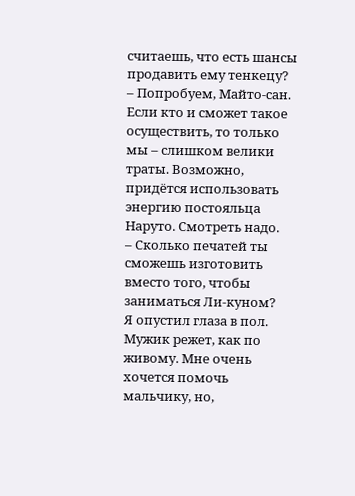считаешь, что есть шансы продавить ему тенкецу?
– Попробуем, Майто-сан. Если кто и сможет такое осуществить, то только мы – слишком велики траты. Возможно, придётся использовать энергию постояльца Наруто. Смотреть надо.
– Сколько печатей ты сможешь изготовить вместо того, чтобы заниматься Ли-куном?
Я опустил глаза в пол. Мужик режет, как по живому. Мне очень хочется помочь мальчику, но,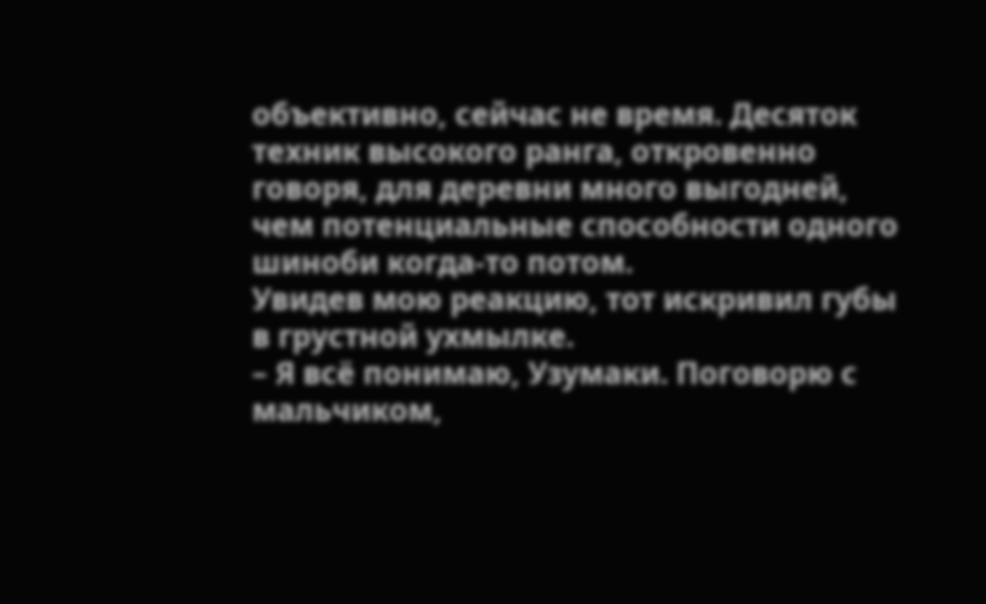объективно, сейчас не время. Десяток техник высокого ранга, откровенно говоря, для деревни много выгодней, чем потенциальные способности одного шиноби когда-то потом.
Увидев мою реакцию, тот искривил губы в грустной ухмылке.
– Я всё понимаю, Узумаки. Поговорю с мальчиком,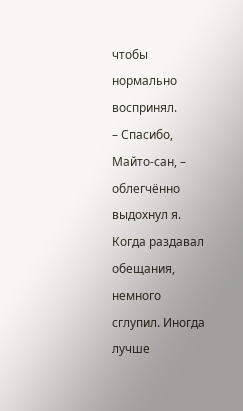чтобы нормально воспринял.
– Спасибо, Майто-сан, – облегчённо выдохнул я.
Когда раздавал обещания, немного сглупил. Иногда лучше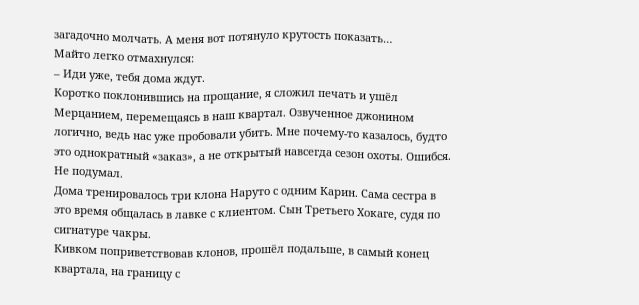загадочно молчать. А меня вот потянуло крутость показать…
Майто легко отмахнулся:
– Иди уже, тебя дома ждут.
Коротко поклонившись на прощание, я сложил печать и ушёл Мерцанием, перемещаясь в наш квартал. Озвученное джонином логично, ведь нас уже пробовали убить. Мне почему-то казалось, будто это однократный «заказ», а не открытый навсегда сезон охоты. Ошибся. Не подумал.
Дома тренировалось три клона Наруто с одним Карин. Сама сестра в это время общалась в лавке с клиентом. Сын Третьего Хокаге, судя по сигнатуре чакры.
Кивком поприветствовав клонов, прошёл подальше, в самый конец квартала, на границу с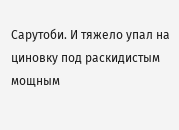Сарутоби. И тяжело упал на циновку под раскидистым мощным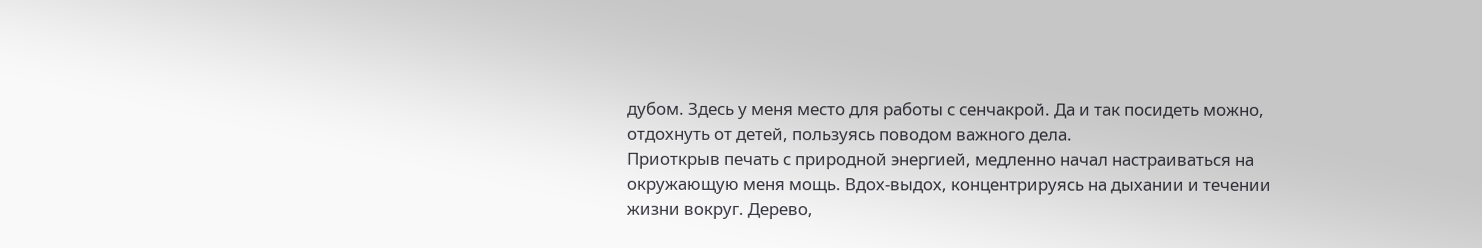дубом. Здесь у меня место для работы с сенчакрой. Да и так посидеть можно, отдохнуть от детей, пользуясь поводом важного дела.
Приоткрыв печать с природной энергией, медленно начал настраиваться на окружающую меня мощь. Вдох-выдох, концентрируясь на дыхании и течении жизни вокруг. Дерево,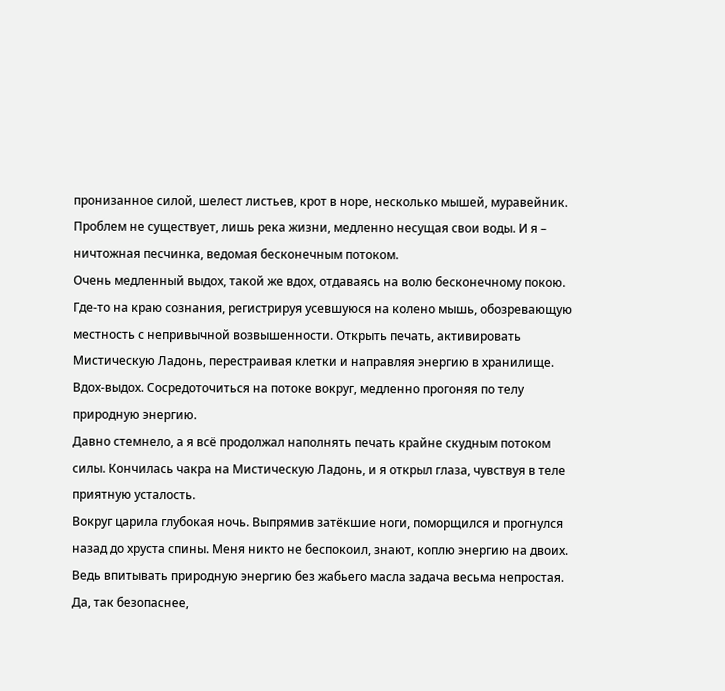пронизанное силой, шелест листьев, крот в норе, несколько мышей, муравейник.
Проблем не существует, лишь река жизни, медленно несущая свои воды. И я – ничтожная песчинка, ведомая бесконечным потоком.
Очень медленный выдох, такой же вдох, отдаваясь на волю бесконечному покою.
Где-то на краю сознания, регистрируя усевшуюся на колено мышь, обозревающую местность с непривычной возвышенности. Открыть печать, активировать Мистическую Ладонь, перестраивая клетки и направляя энергию в хранилище.
Вдох-выдох. Сосредоточиться на потоке вокруг, медленно прогоняя по телу природную энергию.
Давно стемнело, а я всё продолжал наполнять печать крайне скудным потоком силы. Кончилась чакра на Мистическую Ладонь, и я открыл глаза, чувствуя в теле приятную усталость.
Вокруг царила глубокая ночь. Выпрямив затёкшие ноги, поморщился и прогнулся назад до хруста спины. Меня никто не беспокоил, знают, коплю энергию на двоих. Ведь впитывать природную энергию без жабьего масла задача весьма непростая.
Да, так безопаснее,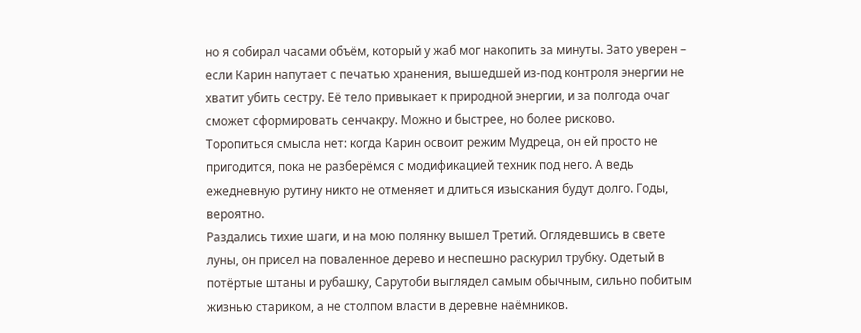но я собирал часами объём, который у жаб мог накопить за минуты. Зато уверен – если Карин напутает с печатью хранения, вышедшей из-под контроля энергии не хватит убить сестру. Её тело привыкает к природной энергии, и за полгода очаг сможет сформировать сенчакру. Можно и быстрее, но более рисково.
Торопиться смысла нет: когда Карин освоит режим Мудреца, он ей просто не пригодится, пока не разберёмся с модификацией техник под него. А ведь ежедневную рутину никто не отменяет и длиться изыскания будут долго. Годы, вероятно.
Раздались тихие шаги, и на мою полянку вышел Третий. Оглядевшись в свете луны, он присел на поваленное дерево и неспешно раскурил трубку. Одетый в потёртые штаны и рубашку, Сарутоби выглядел самым обычным, сильно побитым жизнью стариком, а не столпом власти в деревне наёмников.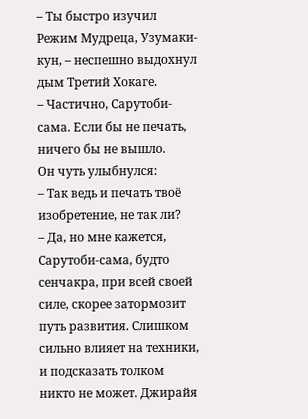– Ты быстро изучил Режим Мудреца, Узумаки-кун, – неспешно выдохнул дым Третий Хокаге.
– Частично, Сарутоби-сама. Если бы не печать, ничего бы не вышло.
Он чуть улыбнулся:
– Так ведь и печать твоё изобретение, не так ли?
– Да, но мне кажется, Сарутоби-сама, будто сенчакра, при всей своей силе, скорее затормозит путь развития. Слишком сильно влияет на техники, и подсказать толком никто не может. Джирайя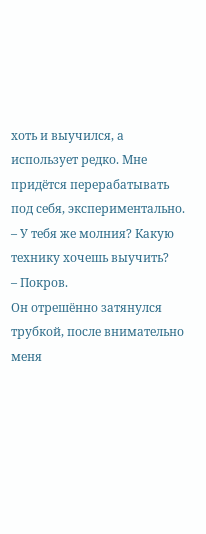хоть и выучился, а использует редко. Мне придётся перерабатывать под себя, экспериментально.
– У тебя же молния? Какую технику хочешь выучить?
– Покров.
Он отрешённо затянулся трубкой, после внимательно меня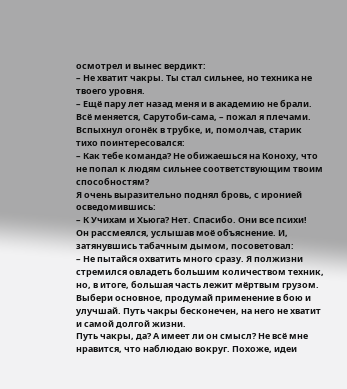осмотрел и вынес вердикт:
– Не хватит чакры. Ты стал сильнее, но техника не твоего уровня.
– Ещё пару лет назад меня и в академию не брали. Всё меняется, Сарутоби-сама, – пожал я плечами.
Вспыхнул огонёк в трубке, и, помолчав, старик тихо поинтересовался:
– Как тебе команда? Не обижаешься на Коноху, что не попал к людям сильнее соответствующим твоим способностям?
Я очень выразительно поднял бровь, с иронией осведомившись:
– К Учихам и Хьюга? Нет. Спасибо. Они все психи!
Он рассмеялся, услышав моё объяснение. И, затянувшись табачным дымом, посоветовал:
– Не пытайся охватить много сразу. Я полжизни стремился овладеть большим количеством техник, но, в итоге, большая часть лежит мёртвым грузом. Выбери основное, продумай применение в бою и улучшай. Путь чакры бесконечен, на него не хватит и самой долгой жизни.
Путь чакры, да? А имеет ли он смысл? Не всё мне нравится, что наблюдаю вокруг. Похоже, идеи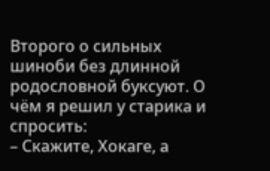Второго о сильных шиноби без длинной родословной буксуют. О чём я решил у старика и спросить:
– Скажите, Хокаге, а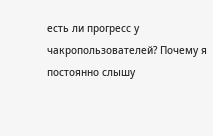есть ли прогресс у чакропользователей? Почему я постоянно слышу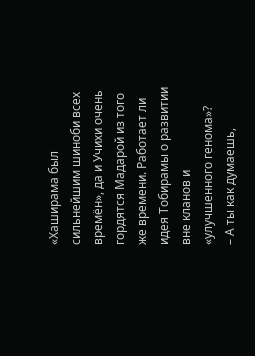«Хаширама был сильнейшим шиноби всех времён», да и Учихи очень гордятся Мадарой из того же времени. Работает ли идея Тобирамы о развитии вне кланов и «улучшенного генома»?
– А ты как думаешь,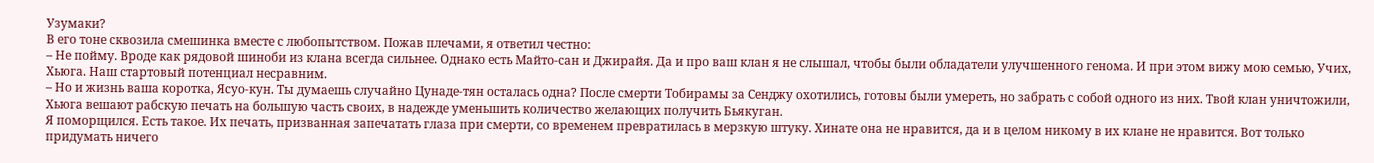Узумаки?
В его тоне сквозила смешинка вместе с любопытством. Пожав плечами, я ответил честно:
– Не пойму. Вроде как рядовой шиноби из клана всегда сильнее. Однако есть Майто-сан и Джирайя. Да и про ваш клан я не слышал, чтобы были обладатели улучшенного генома. И при этом вижу мою семью, Учих, Хьюга. Наш стартовый потенциал несравним.
– Но и жизнь ваша коротка, Ясуо-кун. Ты думаешь случайно Цунаде-тян осталась одна? После смерти Тобирамы за Сенджу охотились, готовы были умереть, но забрать с собой одного из них. Твой клан уничтожили, Хьюга вешают рабскую печать на большую часть своих, в надежде уменьшить количество желающих получить Бьякуган.
Я поморщился. Есть такое. Их печать, призванная запечатать глаза при смерти, со временем превратилась в мерзкую штуку. Хинате она не нравится, да и в целом никому в их клане не нравится. Вот только придумать ничего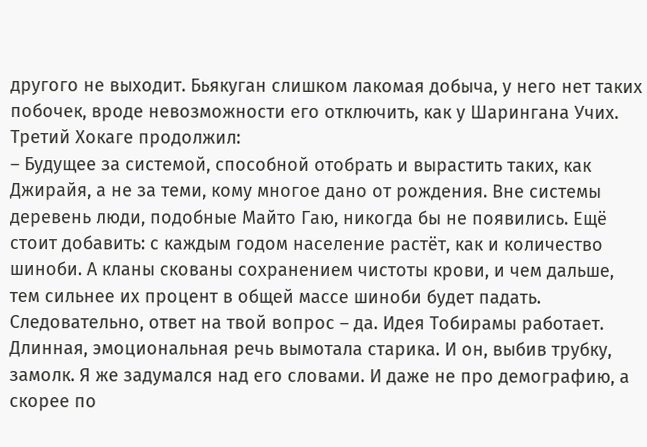другого не выходит. Бьякуган слишком лакомая добыча, у него нет таких побочек, вроде невозможности его отключить, как у Шарингана Учих.
Третий Хокаге продолжил:
– Будущее за системой, способной отобрать и вырастить таких, как Джирайя, а не за теми, кому многое дано от рождения. Вне системы деревень люди, подобные Майто Гаю, никогда бы не появились. Ещё стоит добавить: с каждым годом население растёт, как и количество шиноби. А кланы скованы сохранением чистоты крови, и чем дальше, тем сильнее их процент в общей массе шиноби будет падать. Следовательно, ответ на твой вопрос – да. Идея Тобирамы работает.
Длинная, эмоциональная речь вымотала старика. И он, выбив трубку, замолк. Я же задумался над его словами. И даже не про демографию, а скорее по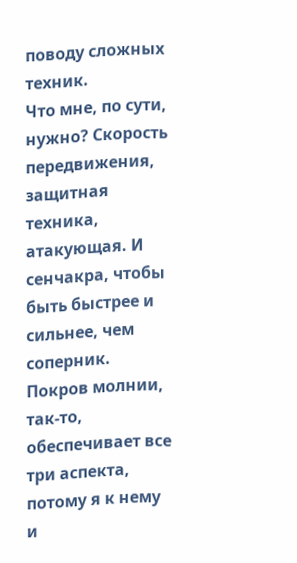поводу сложных техник.
Что мне, по сути, нужно? Скорость передвижения, защитная техника, атакующая. И сенчакра, чтобы быть быстрее и сильнее, чем соперник.
Покров молнии, так-то, обеспечивает все три аспекта, потому я к нему и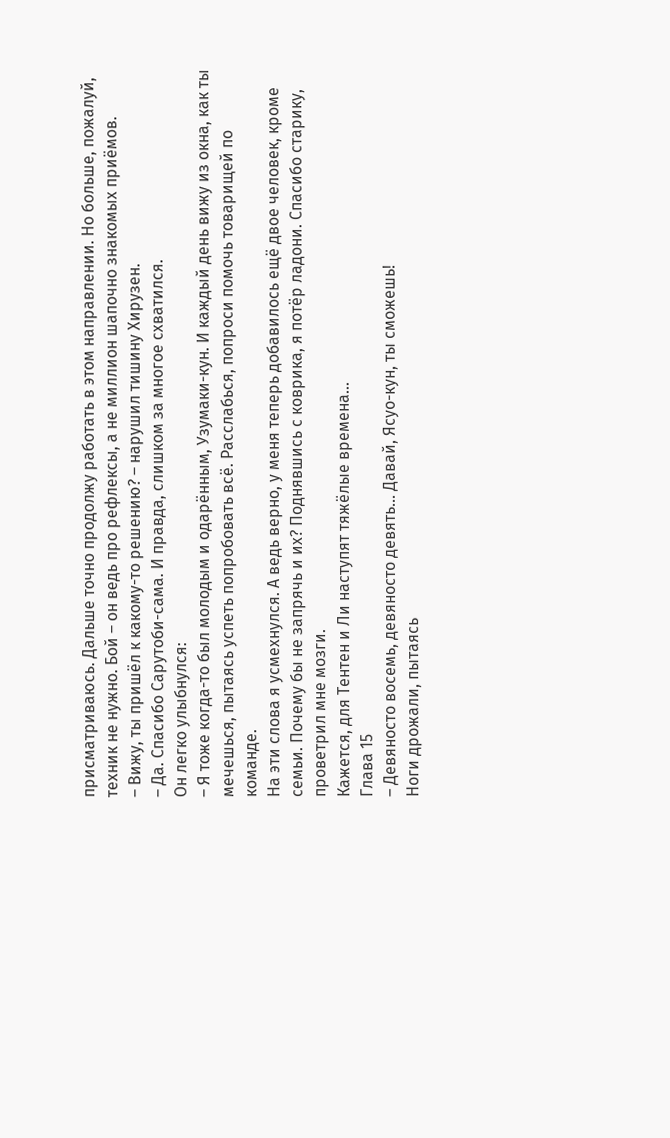присматриваюсь. Дальше точно продолжу работать в этом направлении. Но больше, пожалуй, техник не нужно. Бой – он ведь про рефлексы, а не миллион шапочно знакомых приёмов.
– Вижу, ты пришёл к какому-то решению? – нарушил тишину Хирузен.
– Да. Спасибо Сарутоби-сама. И правда, слишком за многое схватился.
Он легко улыбнулся:
– Я тоже когда-то был молодым и одарённым, Узумаки-кун. И каждый день вижу из окна, как ты мечешься, пытаясь успеть попробовать всё. Расслабься, попроси помочь товарищей по команде.
На эти слова я усмехнулся. А ведь верно, у меня теперь добавилось ещё двое человек, кроме семьи. Почему бы не запрячь и их? Поднявшись с коврика, я потёр ладони. Спасибо старику, проветрил мне мозги.
Кажется, для Тентен и Ли наступят тяжёлые времена…
Глава 15
– Девяносто восемь, девяносто девять… Давай, Ясуо-кун, ты сможешь!
Ноги дрожали, пытаясь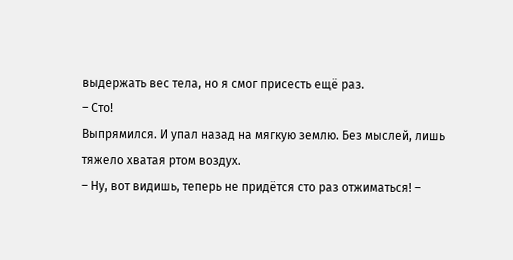выдержать вес тела, но я смог присесть ещё раз.
– Сто!
Выпрямился. И упал назад на мягкую землю. Без мыслей, лишь тяжело хватая ртом воздух.
– Ну, вот видишь, теперь не придётся сто раз отжиматься! –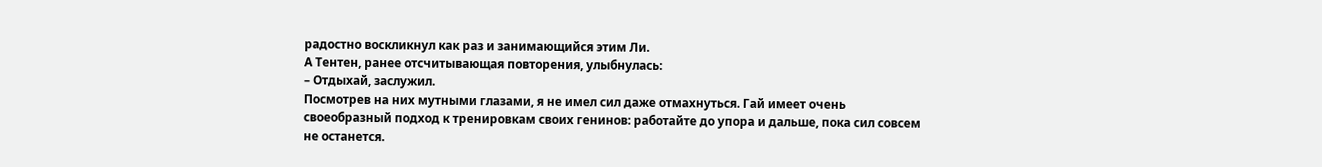радостно воскликнул как раз и занимающийся этим Ли.
А Тентен, ранее отсчитывающая повторения, улыбнулась:
– Отдыхай, заслужил.
Посмотрев на них мутными глазами, я не имел сил даже отмахнуться. Гай имеет очень своеобразный подход к тренировкам своих генинов: работайте до упора и дальше, пока сил совсем не останется.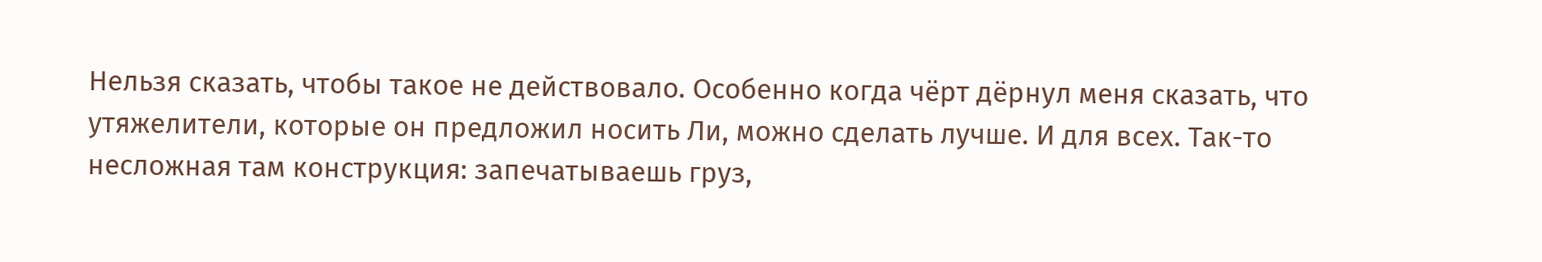Нельзя сказать, чтобы такое не действовало. Особенно когда чёрт дёрнул меня сказать, что утяжелители, которые он предложил носить Ли, можно сделать лучше. И для всех. Так-то несложная там конструкция: запечатываешь груз,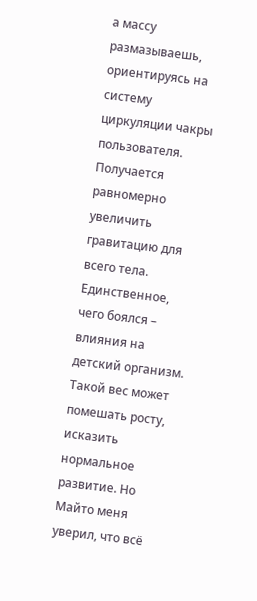а массу размазываешь, ориентируясь на систему циркуляции чакры пользователя. Получается равномерно увеличить гравитацию для всего тела.
Единственное, чего боялся – влияния на детский организм. Такой вес может помешать росту, исказить нормальное развитие. Но Майто меня уверил, что всё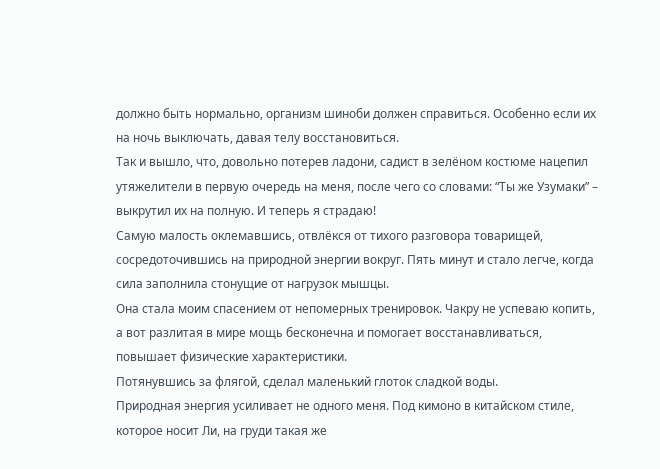должно быть нормально, организм шиноби должен справиться. Особенно если их на ночь выключать, давая телу восстановиться.
Так и вышло, что, довольно потерев ладони, садист в зелёном костюме нацепил утяжелители в первую очередь на меня, после чего со словами: “Ты же Узумаки” – выкрутил их на полную. И теперь я страдаю!
Самую малость оклемавшись, отвлёкся от тихого разговора товарищей, сосредоточившись на природной энергии вокруг. Пять минут и стало легче, когда сила заполнила стонущие от нагрузок мышцы.
Она стала моим спасением от непомерных тренировок. Чакру не успеваю копить, а вот разлитая в мире мощь бесконечна и помогает восстанавливаться, повышает физические характеристики.
Потянувшись за флягой, сделал маленький глоток сладкой воды.
Природная энергия усиливает не одного меня. Под кимоно в китайском стиле, которое носит Ли, на груди такая же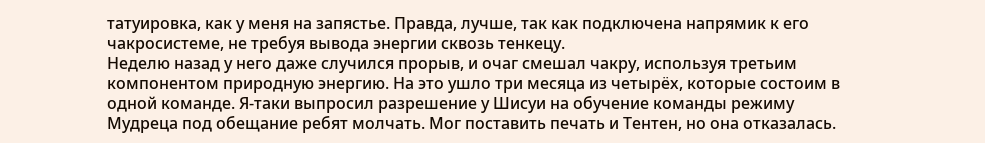татуировка, как у меня на запястье. Правда, лучше, так как подключена напрямик к его чакросистеме, не требуя вывода энергии сквозь тенкецу.
Неделю назад у него даже случился прорыв, и очаг смешал чакру, используя третьим компонентом природную энергию. На это ушло три месяца из четырёх, которые состоим в одной команде. Я-таки выпросил разрешение у Шисуи на обучение команды режиму Мудреца под обещание ребят молчать. Мог поставить печать и Тентен, но она отказалась.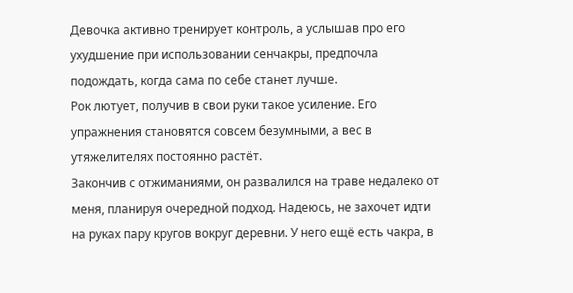Девочка активно тренирует контроль, а услышав про его ухудшение при использовании сенчакры, предпочла подождать, когда сама по себе станет лучше.
Рок лютует, получив в свои руки такое усиление. Его упражнения становятся совсем безумными, а вес в утяжелителях постоянно растёт.
Закончив с отжиманиями, он развалился на траве недалеко от меня, планируя очередной подход. Надеюсь, не захочет идти на руках пару кругов вокруг деревни. У него ещё есть чакра, в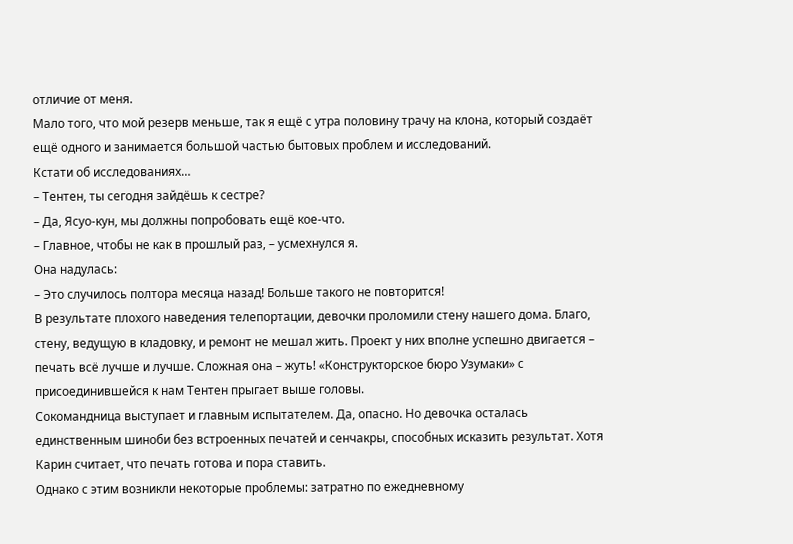отличие от меня.
Мало того, что мой резерв меньше, так я ещё с утра половину трачу на клона, который создаёт ещё одного и занимается большой частью бытовых проблем и исследований.
Кстати об исследованиях…
– Тентен, ты сегодня зайдёшь к сестре?
– Да, Ясуо-кун, мы должны попробовать ещё кое-что.
– Главное, чтобы не как в прошлый раз, – усмехнулся я.
Она надулась:
– Это случилось полтора месяца назад! Больше такого не повторится!
В результате плохого наведения телепортации, девочки проломили стену нашего дома. Благо, стену, ведущую в кладовку, и ремонт не мешал жить. Проект у них вполне успешно двигается – печать всё лучше и лучше. Сложная она – жуть! «Конструкторское бюро Узумаки» с присоединившейся к нам Тентен прыгает выше головы.
Сокомандница выступает и главным испытателем. Да, опасно. Но девочка осталась единственным шиноби без встроенных печатей и сенчакры, способных исказить результат. Хотя Карин считает, что печать готова и пора ставить.
Однако с этим возникли некоторые проблемы: затратно по ежедневному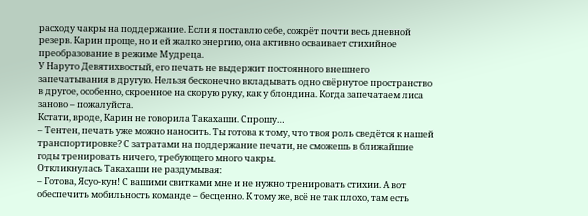расходу чакры на поддержание. Если я поставлю себе, сожрёт почти весь дневной резерв. Карин проще, но и ей жалко энергию, она активно осваивает стихийное преобразование в режиме Мудреца.
У Наруто Девятихвостый, его печать не выдержит постоянного внешнего запечатывания в другую. Нельзя бесконечно вкладывать одно свёрнутое пространство в другое, особенно, скроенное на скорую руку, как у блондина. Когда запечатаем лиса заново – пожалуйста.
Кстати, вроде, Карин не говорила Такахаши. Спрошу…
– Тентен, печать уже можно наносить. Ты готова к тому, что твоя роль сведётся к нашей транспортировке? С затратами на поддержание печати, не сможешь в ближайшие годы тренировать ничего, требующего много чакры.
Откликнулась Такахаши не раздумывая:
– Готова, Ясуо-кун! С вашими свитками мне и не нужно тренировать стихии. А вот обеспечить мобильность команде – бесценно. К тому же, всё не так плохо, там есть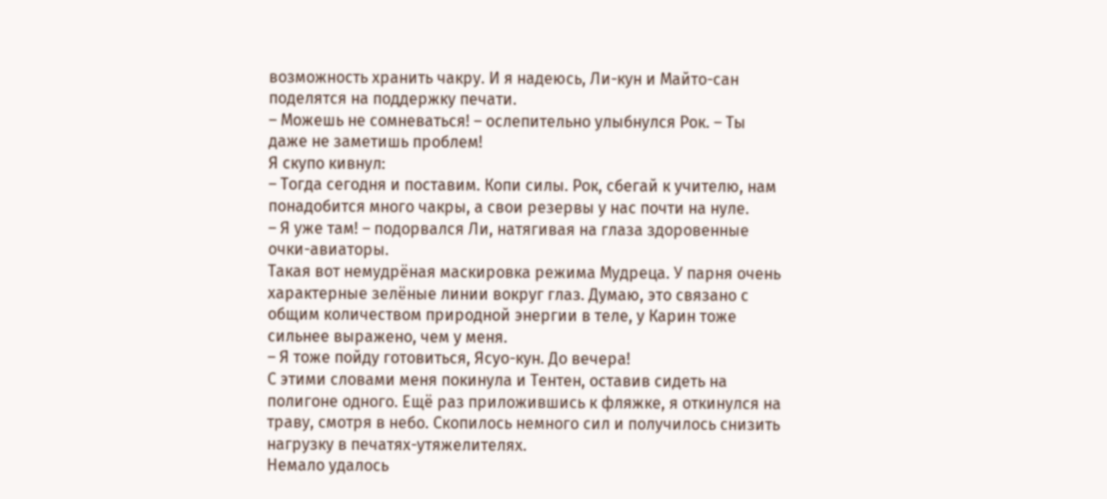возможность хранить чакру. И я надеюсь, Ли-кун и Майто-сан поделятся на поддержку печати.
– Можешь не сомневаться! – ослепительно улыбнулся Рок. – Ты даже не заметишь проблем!
Я скупо кивнул:
– Тогда сегодня и поставим. Копи силы. Рок, сбегай к учителю, нам понадобится много чакры, а свои резервы у нас почти на нуле.
– Я уже там! – подорвался Ли, натягивая на глаза здоровенные очки-авиаторы.
Такая вот немудрёная маскировка режима Мудреца. У парня очень характерные зелёные линии вокруг глаз. Думаю, это связано с общим количеством природной энергии в теле, у Карин тоже сильнее выражено, чем у меня.
– Я тоже пойду готовиться, Ясуо-кун. До вечера!
С этими словами меня покинула и Тентен, оставив сидеть на полигоне одного. Ещё раз приложившись к фляжке, я откинулся на траву, смотря в небо. Скопилось немного сил и получилось снизить нагрузку в печатях-утяжелителях.
Немало удалось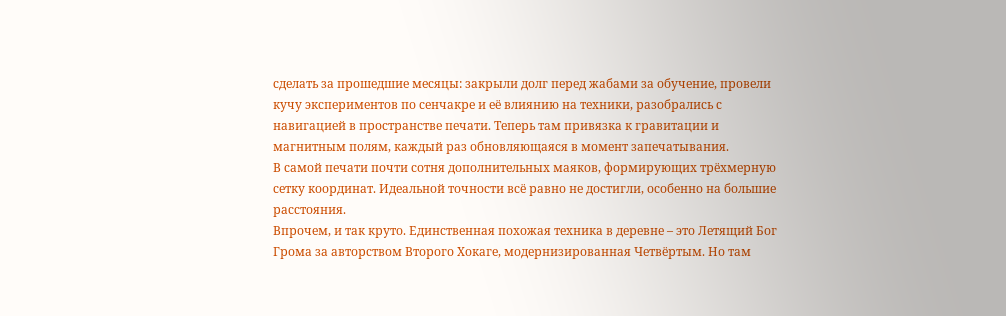сделать за прошедшие месяцы: закрыли долг перед жабами за обучение, провели кучу экспериментов по сенчакре и её влиянию на техники, разобрались с навигацией в пространстве печати. Теперь там привязка к гравитации и магнитным полям, каждый раз обновляющаяся в момент запечатывания.
В самой печати почти сотня дополнительных маяков, формирующих трёхмерную сетку координат. Идеальной точности всё равно не достигли, особенно на большие расстояния.
Впрочем, и так круто. Единственная похожая техника в деревне – это Летящий Бог Грома за авторством Второго Хокаге, модернизированная Четвёртым. Но там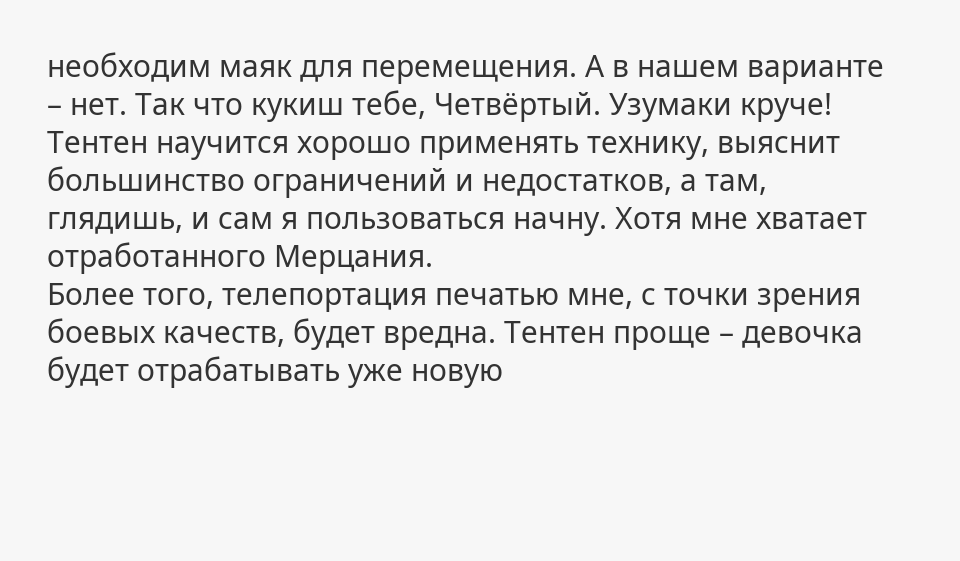необходим маяк для перемещения. А в нашем варианте – нет. Так что кукиш тебе, Четвёртый. Узумаки круче!
Тентен научится хорошо применять технику, выяснит большинство ограничений и недостатков, а там, глядишь, и сам я пользоваться начну. Хотя мне хватает отработанного Мерцания.
Более того, телепортация печатью мне, с точки зрения боевых качеств, будет вредна. Тентен проще – девочка будет отрабатывать уже новую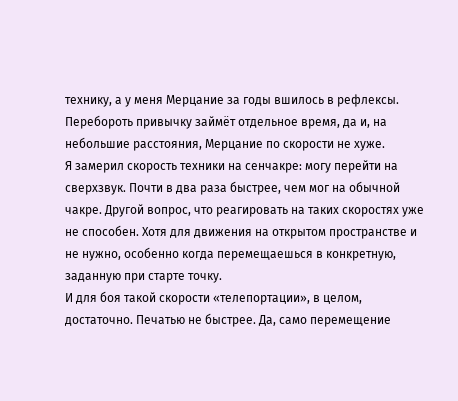технику, а у меня Мерцание за годы вшилось в рефлексы. Перебороть привычку займёт отдельное время, да и, на небольшие расстояния, Мерцание по скорости не хуже.
Я замерил скорость техники на сенчакре: могу перейти на сверхзвук. Почти в два раза быстрее, чем мог на обычной чакре. Другой вопрос, что реагировать на таких скоростях уже не способен. Хотя для движения на открытом пространстве и не нужно, особенно когда перемещаешься в конкретную, заданную при старте точку.
И для боя такой скорости «телепортации», в целом, достаточно. Печатью не быстрее. Да, само перемещение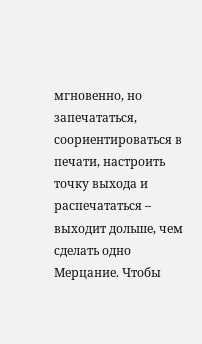мгновенно, но запечататься, соориентироваться в печати, настроить точку выхода и распечататься – выходит дольше, чем сделать одно Мерцание. Чтобы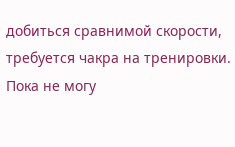добиться сравнимой скорости, требуется чакра на тренировки. Пока не могу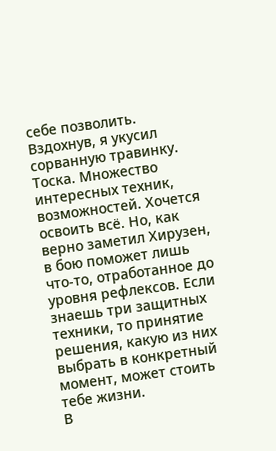себе позволить.
Вздохнув, я укусил сорванную травинку. Тоска. Множество интересных техник, возможностей. Хочется освоить всё. Но, как верно заметил Хирузен, в бою поможет лишь что-то, отработанное до уровня рефлексов. Если знаешь три защитных техники, то принятие решения, какую из них выбрать в конкретный момент, может стоить тебе жизни.
В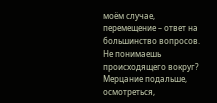моём случае, перемещение – ответ на большинство вопросов. Не понимаешь происходящего вокруг? Мерцание подальше, осмотреться,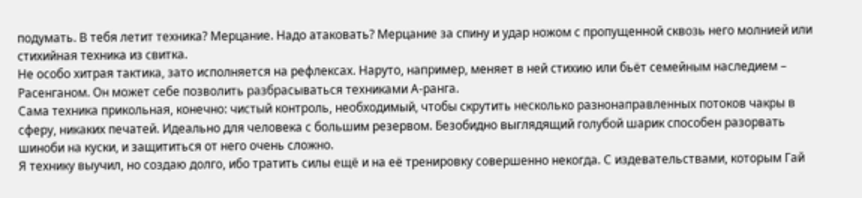подумать. В тебя летит техника? Мерцание. Надо атаковать? Мерцание за спину и удар ножом с пропущенной сквозь него молнией или стихийная техника из свитка.
Не особо хитрая тактика, зато исполняется на рефлексах. Наруто, например, меняет в ней стихию или бьёт семейным наследием – Расенганом. Он может себе позволить разбрасываться техниками А-ранга.
Сама техника прикольная, конечно: чистый контроль, необходимый, чтобы скрутить несколько разнонаправленных потоков чакры в сферу, никаких печатей. Идеально для человека с большим резервом. Безобидно выглядящий голубой шарик способен разорвать шиноби на куски, и защититься от него очень сложно.
Я технику выучил, но создаю долго, ибо тратить силы ещё и на её тренировку совершенно некогда. С издевательствами, которым Гай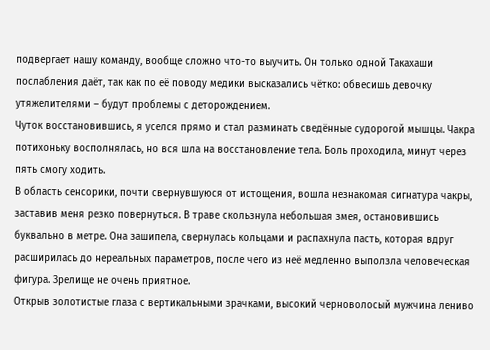подвергает нашу команду, вообще сложно что-то выучить. Он только одной Такахаши послабления даёт, так как по её поводу медики высказались чётко: обвесишь девочку утяжелителями – будут проблемы с деторождением.
Чуток восстановившись, я уселся прямо и стал разминать сведённые судорогой мышцы. Чакра потихоньку восполнялась, но вся шла на восстановление тела. Боль проходила, минут через пять смогу ходить.
В область сенсорики, почти свернувшуюся от истощения, вошла незнакомая сигнатура чакры, заставив меня резко повернуться. В траве скользнула небольшая змея, остановившись буквально в метре. Она зашипела, свернулась кольцами и распахнула пасть, которая вдруг расширилась до нереальных параметров, после чего из неё медленно выползла человеческая фигура. Зрелище не очень приятное.
Открыв золотистые глаза с вертикальными зрачками, высокий черноволосый мужчина лениво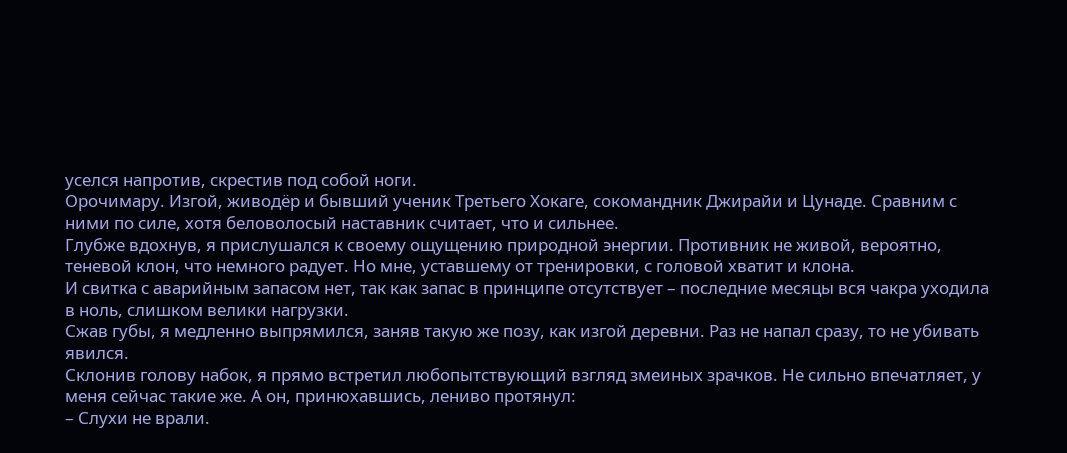уселся напротив, скрестив под собой ноги.
Орочимару. Изгой, живодёр и бывший ученик Третьего Хокаге, сокомандник Джирайи и Цунаде. Сравним с ними по силе, хотя беловолосый наставник считает, что и сильнее.
Глубже вдохнув, я прислушался к своему ощущению природной энергии. Противник не живой, вероятно, теневой клон, что немного радует. Но мне, уставшему от тренировки, с головой хватит и клона.
И свитка с аварийным запасом нет, так как запас в принципе отсутствует – последние месяцы вся чакра уходила в ноль, слишком велики нагрузки.
Сжав губы, я медленно выпрямился, заняв такую же позу, как изгой деревни. Раз не напал сразу, то не убивать явился.
Склонив голову набок, я прямо встретил любопытствующий взгляд змеиных зрачков. Не сильно впечатляет, у меня сейчас такие же. А он, принюхавшись, лениво протянул:
– Слухи не врали.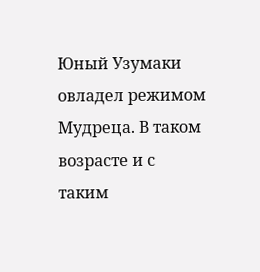Юный Узумаки овладел режимом Мудреца. В таком возрасте и с таким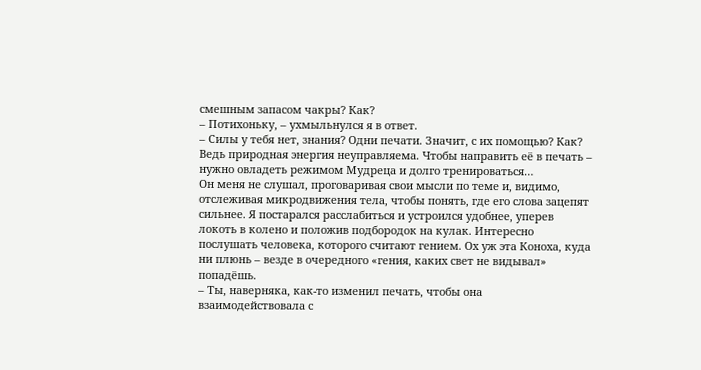смешным запасом чакры? Как?
– Потихоньку, – ухмыльнулся я в ответ.
– Силы у тебя нет, знания? Одни печати. Значит, с их помощью? Как? Ведь природная энергия неуправляема. Чтобы направить её в печать – нужно овладеть режимом Мудреца и долго тренироваться…
Он меня не слушал, проговаривая свои мысли по теме и, видимо, отслеживая микродвижения тела, чтобы понять, где его слова зацепят сильнее. Я постарался расслабиться и устроился удобнее, уперев локоть в колено и положив подбородок на кулак. Интересно послушать человека, которого считают гением. Ох уж эта Коноха, куда ни плюнь – везде в очередного «гения, каких свет не видывал» попадёшь.
– Ты, наверняка, как-то изменил печать, чтобы она взаимодействовала с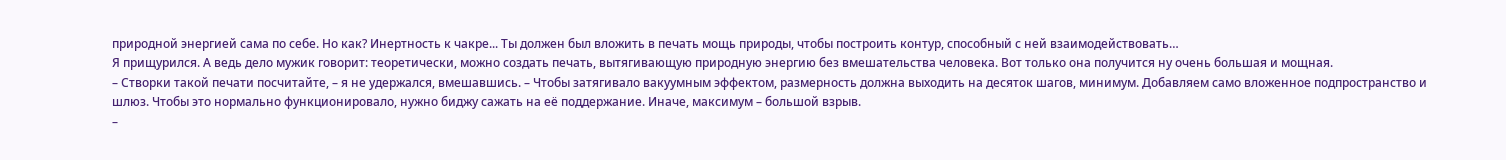природной энергией сама по себе. Но как? Инертность к чакре... Ты должен был вложить в печать мощь природы, чтобы построить контур, способный с ней взаимодействовать…
Я прищурился. А ведь дело мужик говорит: теоретически, можно создать печать, вытягивающую природную энергию без вмешательства человека. Вот только она получится ну очень большая и мощная.
– Створки такой печати посчитайте, – я не удержался, вмешавшись. – Чтобы затягивало вакуумным эффектом, размерность должна выходить на десяток шагов, минимум. Добавляем само вложенное подпространство и шлюз. Чтобы это нормально функционировало, нужно биджу сажать на её поддержание. Иначе, максимум – большой взрыв.
–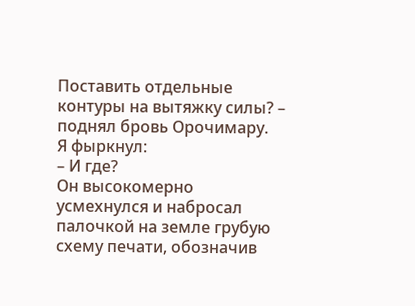Поставить отдельные контуры на вытяжку силы? – поднял бровь Орочимару.
Я фыркнул:
– И где?
Он высокомерно усмехнулся и набросал палочкой на земле грубую схему печати, обозначив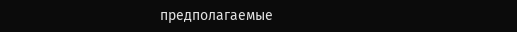предполагаемые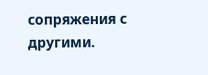сопряжения с другими.